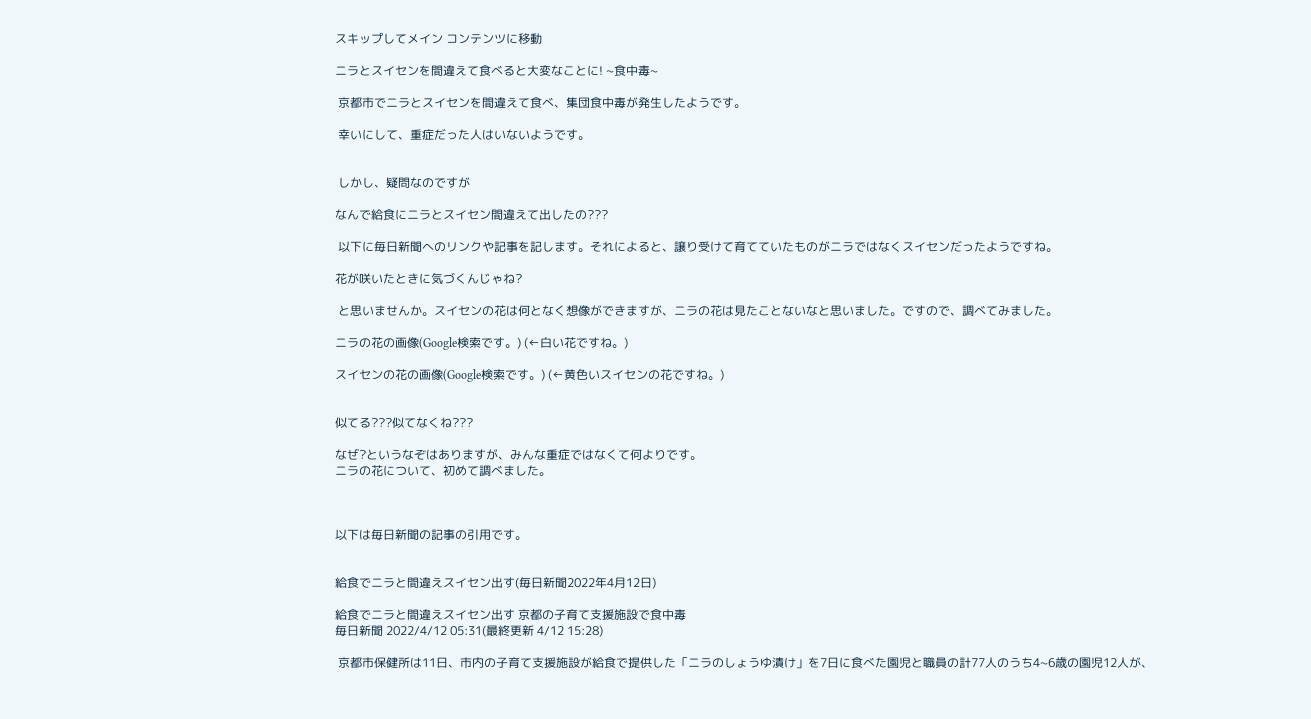スキップしてメイン コンテンツに移動

ニラとスイセンを間違えて食べると大変なことに! ~食中毒~

 京都市でニラとスイセンを間違えて食べ、集団食中毒が発生したようです。

 幸いにして、重症だった人はいないようです。


 しかし、疑問なのですが

なんで給食にニラとスイセン間違えて出したの???

 以下に毎日新聞へのリンクや記事を記します。それによると、譲り受けて育てていたものがニラではなくスイセンだったようですね。

花が咲いたときに気づくんじゃね?

 と思いませんか。スイセンの花は何となく想像ができますが、ニラの花は見たことないなと思いました。ですので、調べてみました。

ニラの花の画像(Google検索です。) (←白い花ですね。)

スイセンの花の画像(Google検索です。) (←黄色いスイセンの花ですね。)


似てる???似てなくね???

なぜ?というなぞはありますが、みんな重症ではなくて何よりです。
ニラの花について、初めて調べました。



以下は毎日新聞の記事の引用です。


給食でニラと間違えスイセン出す(毎日新聞2022年4月12日)

給食でニラと間違えスイセン出す 京都の子育て支援施設で食中毒
毎日新聞 2022/4/12 05:31(最終更新 4/12 15:28)

 京都市保健所は11日、市内の子育て支援施設が給食で提供した「ニラのしょうゆ漬け」を7日に食べた園児と職員の計77人のうち4~6歳の園児12人が、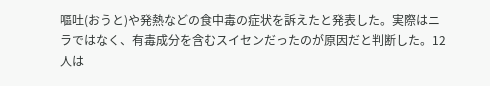嘔吐(おうと)や発熱などの食中毒の症状を訴えたと発表した。実際はニラではなく、有毒成分を含むスイセンだったのが原因だと判断した。12人は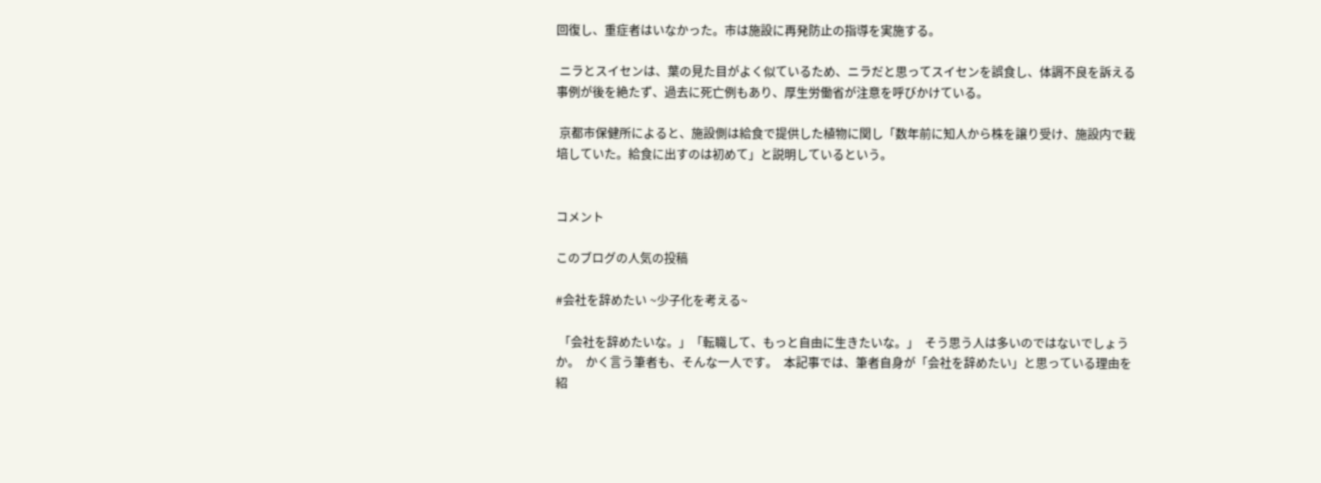回復し、重症者はいなかった。市は施設に再発防止の指導を実施する。

 ニラとスイセンは、葉の見た目がよく似ているため、ニラだと思ってスイセンを誤食し、体調不良を訴える事例が後を絶たず、過去に死亡例もあり、厚生労働省が注意を呼びかけている。

 京都市保健所によると、施設側は給食で提供した植物に関し「数年前に知人から株を譲り受け、施設内で栽培していた。給食に出すのは初めて」と説明しているという。


コメント

このブログの人気の投稿

#会社を辞めたい ~少子化を考える~

 「会社を辞めたいな。」「転職して、もっと自由に生きたいな。」  そう思う人は多いのではないでしょうか。  かく言う筆者も、そんな一人です。  本記事では、筆者自身が「会社を辞めたい」と思っている理由を紹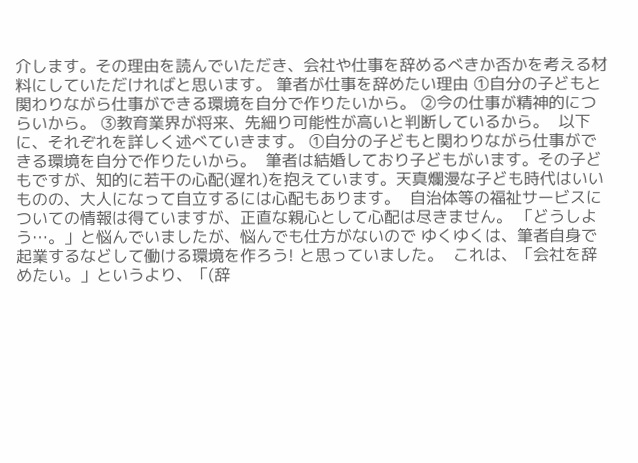介します。その理由を読んでいただき、会社や仕事を辞めるべきか否かを考える材料にしていただければと思います。 筆者が仕事を辞めたい理由 ①自分の子どもと関わりながら仕事ができる環境を自分で作りたいから。 ②今の仕事が精神的につらいから。 ③教育業界が将来、先細り可能性が高いと判断しているから。  以下に、それぞれを詳しく述べていきます。 ①自分の子どもと関わりながら仕事ができる環境を自分で作りたいから。  筆者は結婚しており子どもがいます。その子どもですが、知的に若干の心配(遅れ)を抱えています。天真爛漫な子ども時代はいいものの、大人になって自立するには心配もあります。  自治体等の福祉サービスについての情報は得ていますが、正直な親心として心配は尽きません。 「どうしよう…。」と悩んでいましたが、悩んでも仕方がないので ゆくゆくは、筆者自身で起業するなどして働ける環境を作ろう! と思っていました。  これは、「会社を辞めたい。」というより、「(辞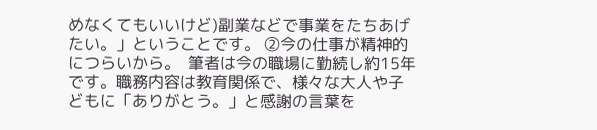めなくてもいいけど)副業などで事業をたちあげたい。」ということです。 ②今の仕事が精神的につらいから。  筆者は今の職場に勤続し約15年です。職務内容は教育関係で、様々な大人や子どもに「ありがとう。」と感謝の言葉を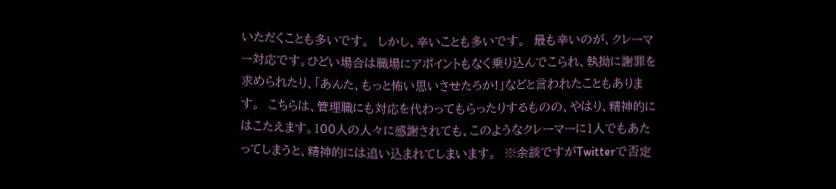いただくことも多いです。  しかし、辛いことも多いです。  最も辛いのが、クレーマー対応です。ひどい場合は職場にアポイントもなく乗り込んでこられ、執拗に謝罪を求められたり、「あんた、もっと怖い思いさせたろか!」などと言われたこともあります。  こちらは、管理職にも対応を代わってもらったりするものの、やはり、精神的にはこたえます。100人の人々に感謝されても、このようなクレーマーに1人でもあたってしまうと、精神的には追い込まれてしまいます。  ※余談ですがTwitterで否定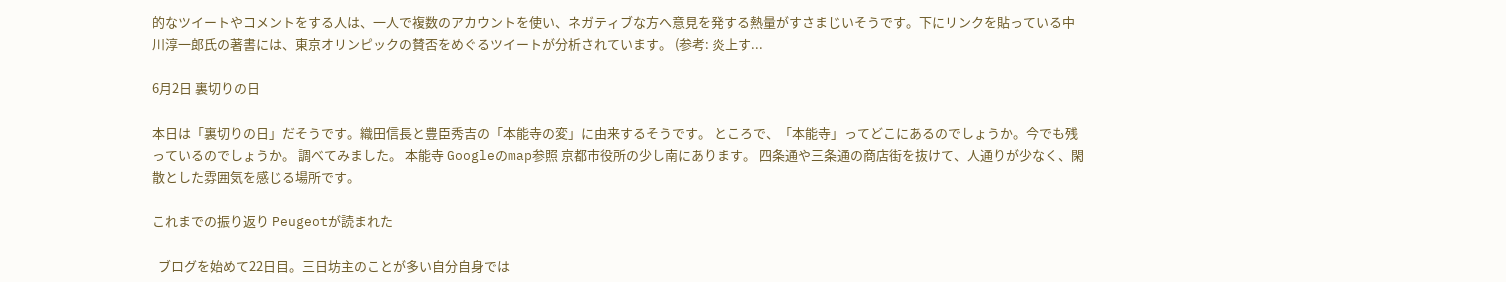的なツイートやコメントをする人は、一人で複数のアカウントを使い、ネガティブな方へ意見を発する熱量がすさまじいそうです。下にリンクを貼っている中川淳一郎氏の著書には、東京オリンピックの賛否をめぐるツイートが分析されています。 (参考: 炎上す...

6月2日 裏切りの日

本日は「裏切りの日」だそうです。織田信長と豊臣秀吉の「本能寺の変」に由来するそうです。 ところで、「本能寺」ってどこにあるのでしょうか。今でも残っているのでしょうか。 調べてみました。 本能寺 Googleのmap参照 京都市役所の少し南にあります。 四条通や三条通の商店街を抜けて、人通りが少なく、閑散とした雰囲気を感じる場所です。

これまでの振り返り Peugeotが読まれた

  ブログを始めて22日目。三日坊主のことが多い自分自身では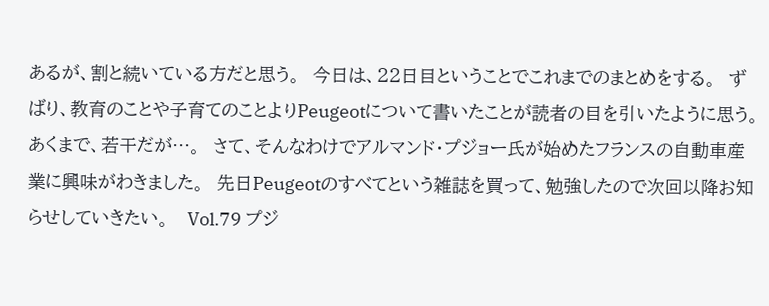あるが、割と続いている方だと思う。  今日は、22日目ということでこれまでのまとめをする。  ずばり、教育のことや子育てのことよりPeugeotについて書いたことが読者の目を引いたように思う。あくまで、若干だが…。  さて、そんなわけでアルマンド・プジョー氏が始めたフランスの自動車産業に興味がわきました。  先日Peugeotのすべてという雑誌を買って、勉強したので次回以降お知らせしていきたい。   Vol.79 プジ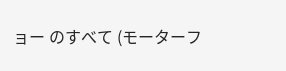ョー のすべて (モーターフ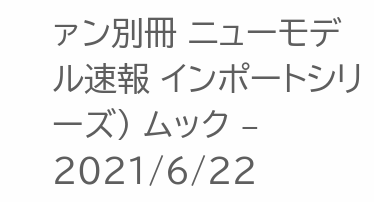ァン別冊 ニューモデル速報 インポートシリーズ) ムック – 2021/6/22